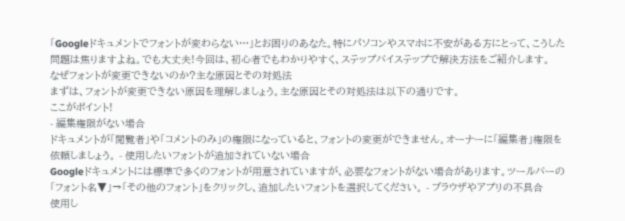「Googleドキュメントでフォントが変わらない…」とお困りのあなた。特にパソコンやスマホに不安がある方にとって、こうした問題は焦りますよね。でも大丈夫!今回は、初心者でもわかりやすく、ステップバイステップで解決方法をご紹介します。
なぜフォントが変更できないのか?主な原因とその対処法
まずは、フォントが変更できない原因を理解しましょう。主な原因とその対処法は以下の通りです。
ここがポイント!
- 編集権限がない場合
ドキュメントが「閲覧者」や「コメントのみ」の権限になっていると、フォントの変更ができません。オーナーに「編集者」権限を依頼しましょう。 - 使用したいフォントが追加されていない場合
Googleドキュメントには標準で多くのフォントが用意されていますが、必要なフォントがない場合があります。ツールバーの「フォント名▼」→「その他のフォント」をクリックし、追加したいフォントを選択してください。 - ブラウザやアプリの不具合
使用し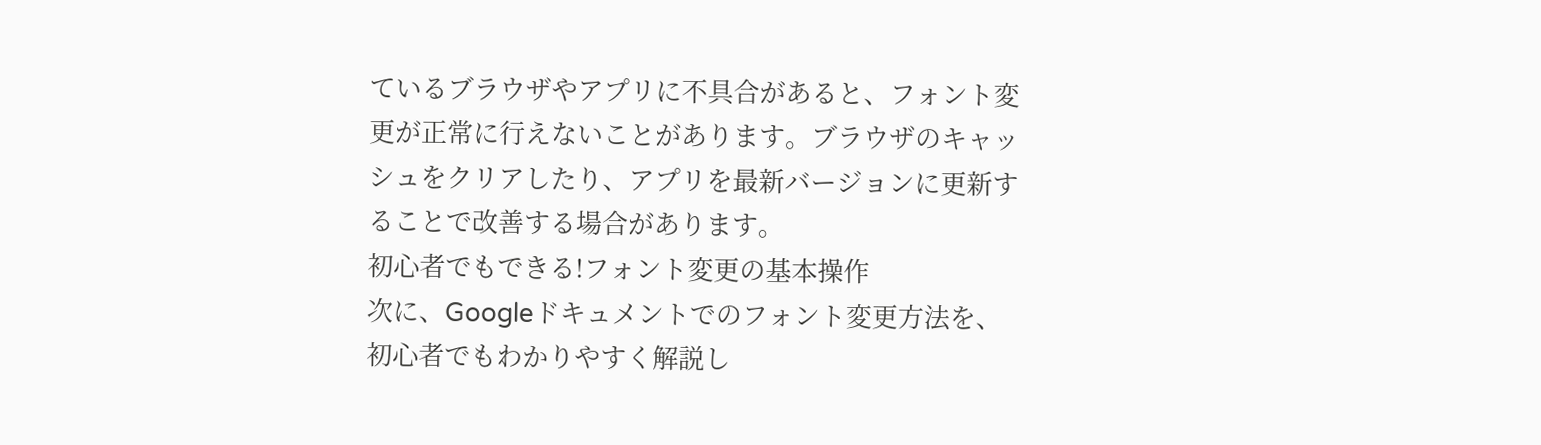ているブラウザやアプリに不具合があると、フォント変更が正常に行えないことがあります。ブラウザのキャッシュをクリアしたり、アプリを最新バージョンに更新することで改善する場合があります。
初心者でもできる!フォント変更の基本操作
次に、Googleドキュメントでのフォント変更方法を、初心者でもわかりやすく解説し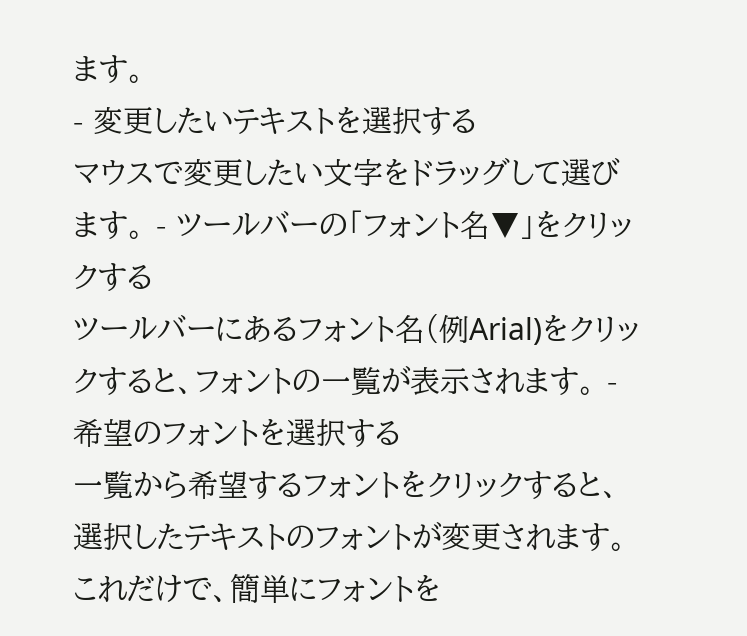ます。
- 変更したいテキストを選択する
マウスで変更したい文字をドラッグして選びます。 - ツールバーの「フォント名▼」をクリックする
ツールバーにあるフォント名(例Arial)をクリックすると、フォントの一覧が表示されます。 - 希望のフォントを選択する
一覧から希望するフォントをクリックすると、選択したテキストのフォントが変更されます。
これだけで、簡単にフォントを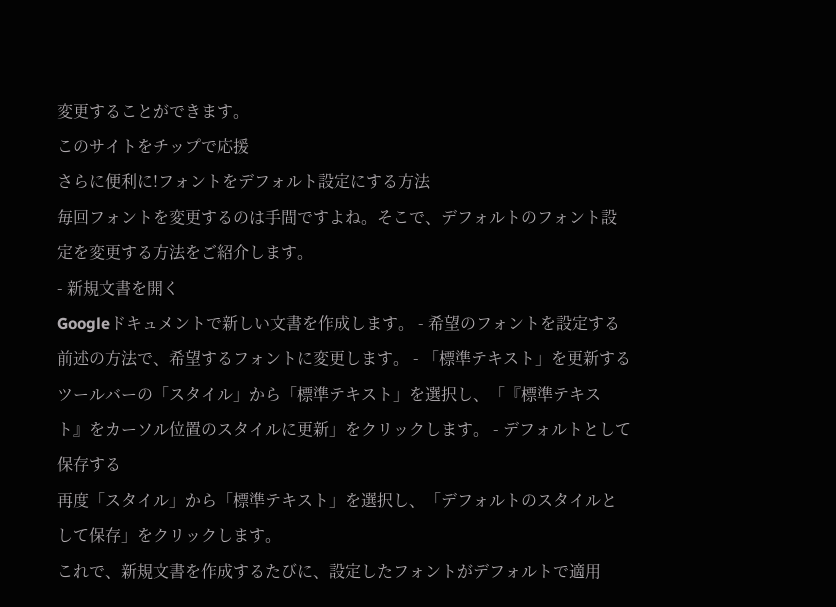変更することができます。
このサイトをチップで応援
さらに便利に!フォントをデフォルト設定にする方法
毎回フォントを変更するのは手間ですよね。そこで、デフォルトのフォント設定を変更する方法をご紹介します。
- 新規文書を開く
Googleドキュメントで新しい文書を作成します。 - 希望のフォントを設定する
前述の方法で、希望するフォントに変更します。 - 「標準テキスト」を更新する
ツールバーの「スタイル」から「標準テキスト」を選択し、「『標準テキスト』をカーソル位置のスタイルに更新」をクリックします。 - デフォルトとして保存する
再度「スタイル」から「標準テキスト」を選択し、「デフォルトのスタイルとして保存」をクリックします。
これで、新規文書を作成するたびに、設定したフォントがデフォルトで適用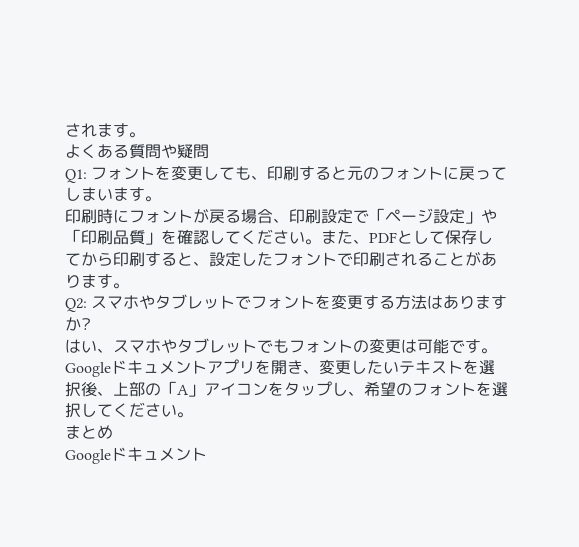されます。
よくある質問や疑問
Q1: フォントを変更しても、印刷すると元のフォントに戻ってしまいます。
印刷時にフォントが戻る場合、印刷設定で「ページ設定」や「印刷品質」を確認してください。また、PDFとして保存してから印刷すると、設定したフォントで印刷されることがあります。
Q2: スマホやタブレットでフォントを変更する方法はありますか?
はい、スマホやタブレットでもフォントの変更は可能です。Googleドキュメントアプリを開き、変更したいテキストを選択後、上部の「A」アイコンをタップし、希望のフォントを選択してください。
まとめ
Googleドキュメント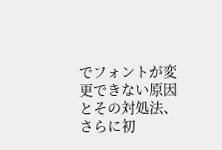でフォントが変更できない原因とその対処法、さらに初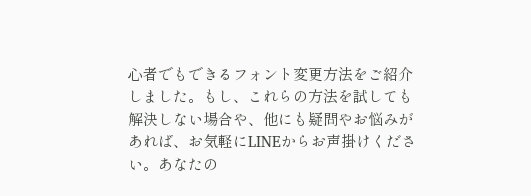心者でもできるフォント変更方法をご紹介しました。もし、これらの方法を試しても解決しない場合や、他にも疑問やお悩みがあれば、お気軽にLINEからお声掛けください。あなたの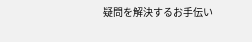疑問を解決するお手伝い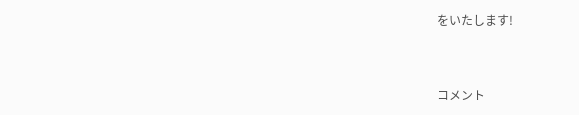をいたします!



コメント